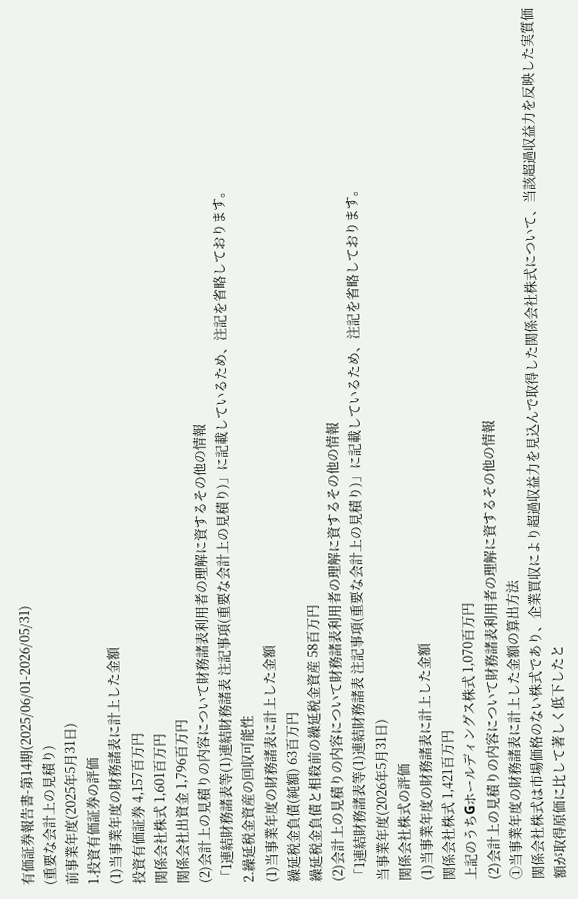有価証券報告書-第14期(2025/06/01-2026/05/31)
(重要な会計上の見積り)
前事業年度(2025年5月31日)
1.投資有価証券の評価
(1)当事業年度の財務諸表に計上した金額
投資有価証券 4,157百万円
関係会社株式 1,601百万円
関係会社出資金 1,796百万円
(2)会計上の見積りの内容について財務諸表利用者の理解に資するその他の情報
「1連結財務諸表等(1)連結財務諸表 注記事項(重要な会計上の見積り)」に記載しているため、注記を省略しております。
2.繰延税金資産の回収可能性
(1)当事業年度の財務諸表に計上した金額
繰延税金負債(純額) 63百万円
繰延税金負債と相殺前の繰延税金資産 58百万円
(2)会計上の見積りの内容について財務諸表利用者の理解に資するその他の情報
「1連結財務諸表等(1)連結財務諸表 注記事項(重要な会計上の見積り)」に記載しているため、注記を省略しております。
当事業年度(2026年5月31日)
関係会社株式の評価
(1)当事業年度の財務諸表に計上した金額
関係会社株式 1,421百万円
上記のうちGホールディングス株式 1,070百万円
(2)会計上の見積りの内容について財務諸表利用者の理解に資するその他の情報
①当事業年度の財務諸表に計上した金額の算出方法
関係会社株式は市場価格のない株式であり、企業買収により超過収益力を見込んで取得した関係会社株式について、当該超過収益力を反映した実質価額が取得原価に比して著しく低下したと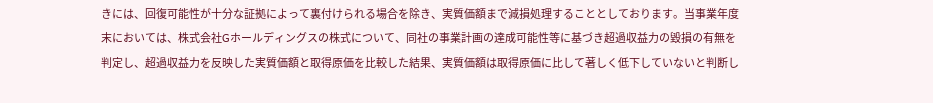きには、回復可能性が十分な証拠によって裏付けられる場合を除き、実質価額まで減損処理することとしております。当事業年度末においては、株式会社Gホールディングスの株式について、同社の事業計画の達成可能性等に基づき超過収益力の毀損の有無を判定し、超過収益力を反映した実質価額と取得原価を比較した結果、実質価額は取得原価に比して著しく低下していないと判断し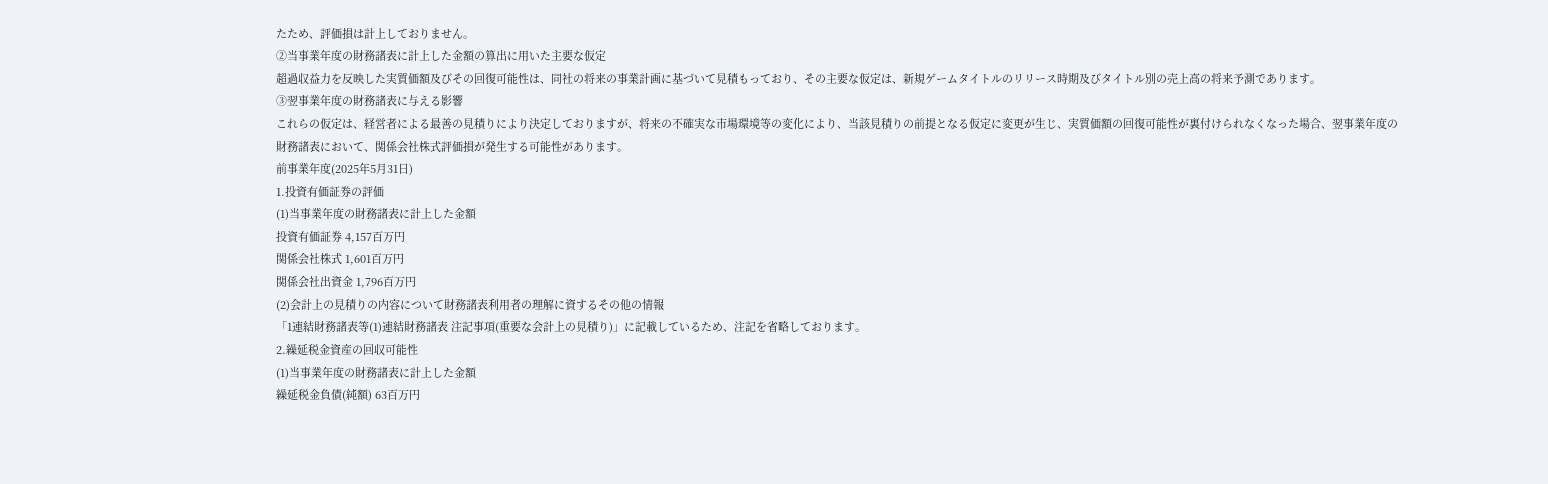たため、評価損は計上しておりません。
②当事業年度の財務諸表に計上した金額の算出に用いた主要な仮定
超過収益力を反映した実質価額及びその回復可能性は、同社の将来の事業計画に基づいて見積もっており、その主要な仮定は、新規ゲームタイトルのリリース時期及びタイトル別の売上高の将来予測であります。
③翌事業年度の財務諸表に与える影響
これらの仮定は、経営者による最善の見積りにより決定しておりますが、将来の不確実な市場環境等の変化により、当該見積りの前提となる仮定に変更が生じ、実質価額の回復可能性が裏付けられなくなった場合、翌事業年度の財務諸表において、関係会社株式評価損が発生する可能性があります。
前事業年度(2025年5月31日)
1.投資有価証券の評価
(1)当事業年度の財務諸表に計上した金額
投資有価証券 4,157百万円
関係会社株式 1,601百万円
関係会社出資金 1,796百万円
(2)会計上の見積りの内容について財務諸表利用者の理解に資するその他の情報
「1連結財務諸表等(1)連結財務諸表 注記事項(重要な会計上の見積り)」に記載しているため、注記を省略しております。
2.繰延税金資産の回収可能性
(1)当事業年度の財務諸表に計上した金額
繰延税金負債(純額) 63百万円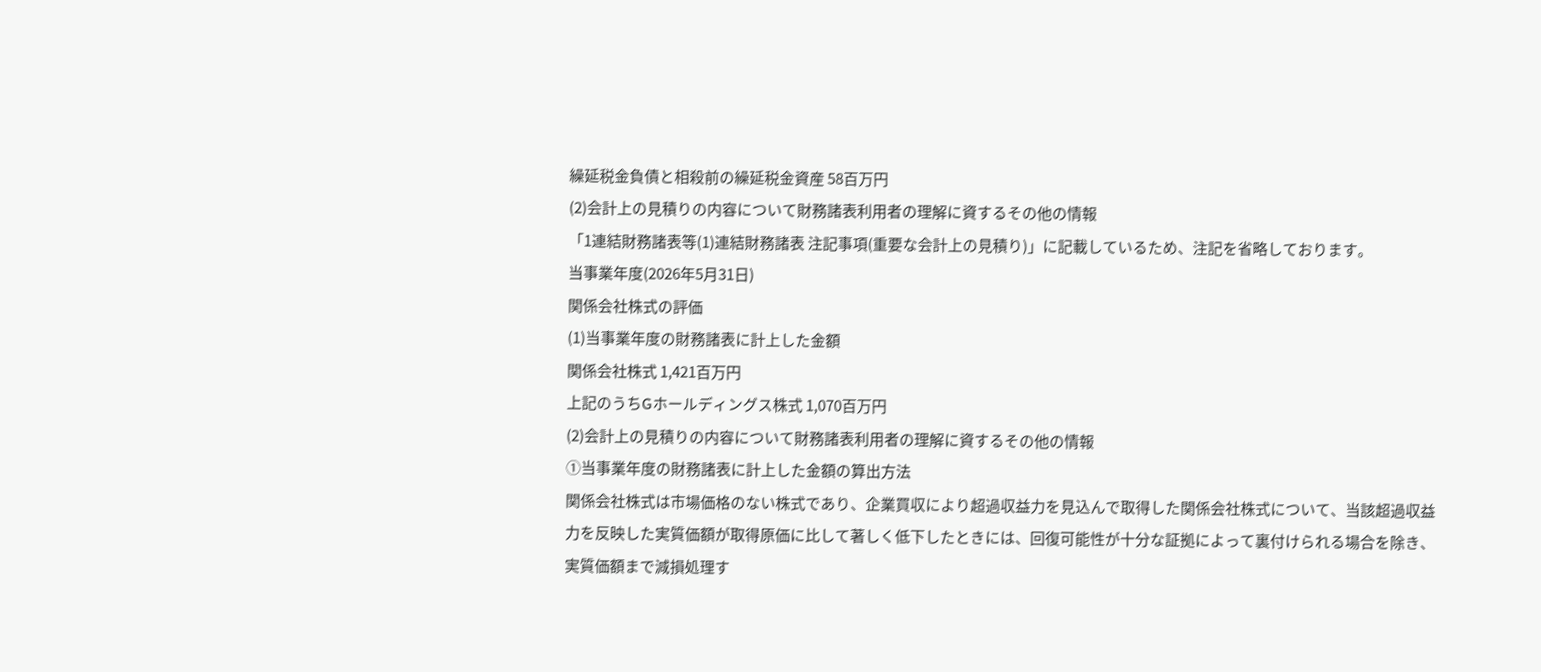繰延税金負債と相殺前の繰延税金資産 58百万円
(2)会計上の見積りの内容について財務諸表利用者の理解に資するその他の情報
「1連結財務諸表等(1)連結財務諸表 注記事項(重要な会計上の見積り)」に記載しているため、注記を省略しております。
当事業年度(2026年5月31日)
関係会社株式の評価
(1)当事業年度の財務諸表に計上した金額
関係会社株式 1,421百万円
上記のうちGホールディングス株式 1,070百万円
(2)会計上の見積りの内容について財務諸表利用者の理解に資するその他の情報
①当事業年度の財務諸表に計上した金額の算出方法
関係会社株式は市場価格のない株式であり、企業買収により超過収益力を見込んで取得した関係会社株式について、当該超過収益力を反映した実質価額が取得原価に比して著しく低下したときには、回復可能性が十分な証拠によって裏付けられる場合を除き、実質価額まで減損処理す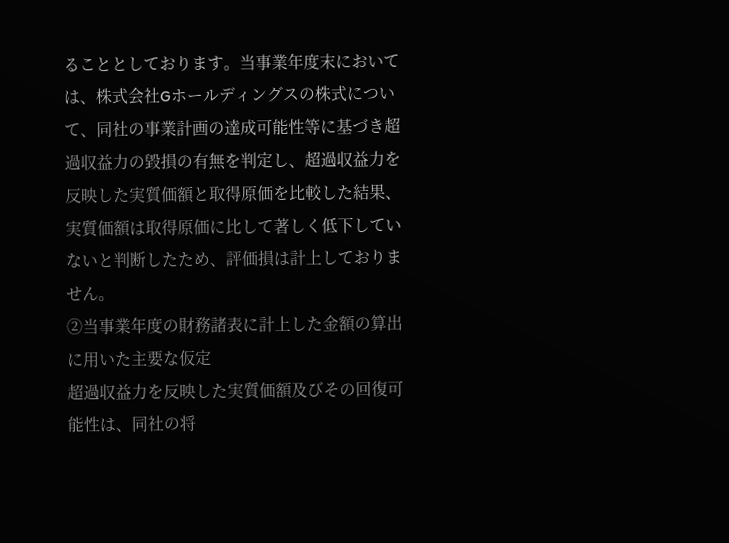ることとしております。当事業年度末においては、株式会社Gホールディングスの株式について、同社の事業計画の達成可能性等に基づき超過収益力の毀損の有無を判定し、超過収益力を反映した実質価額と取得原価を比較した結果、実質価額は取得原価に比して著しく低下していないと判断したため、評価損は計上しておりません。
②当事業年度の財務諸表に計上した金額の算出に用いた主要な仮定
超過収益力を反映した実質価額及びその回復可能性は、同社の将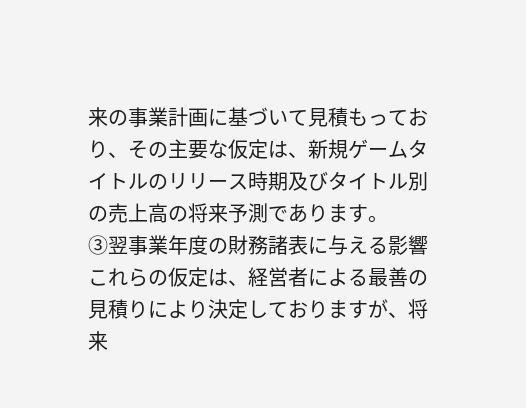来の事業計画に基づいて見積もっており、その主要な仮定は、新規ゲームタイトルのリリース時期及びタイトル別の売上高の将来予測であります。
③翌事業年度の財務諸表に与える影響
これらの仮定は、経営者による最善の見積りにより決定しておりますが、将来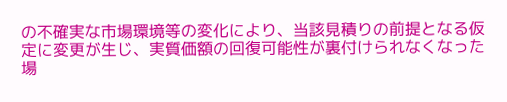の不確実な市場環境等の変化により、当該見積りの前提となる仮定に変更が生じ、実質価額の回復可能性が裏付けられなくなった場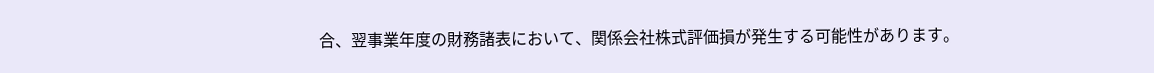合、翌事業年度の財務諸表において、関係会社株式評価損が発生する可能性があります。